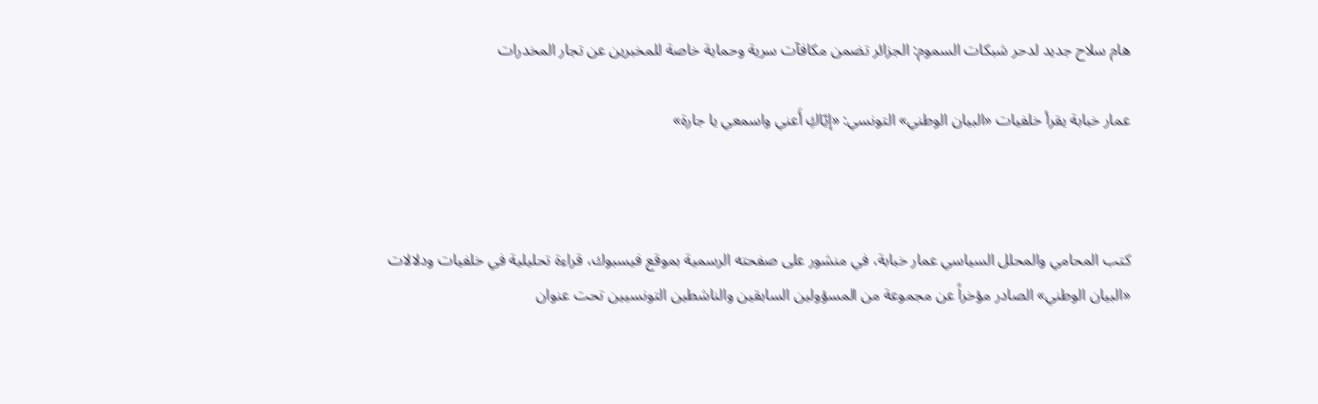هام سلاح جديد لدحر شبكات السموم: الجزائر تضمن مكافآت سرية وحماية خاصة للمخبرين عن تجار المخدرات

عمار خبابة يقرأ خلفيات «البيان الوطني» التونسي: «إيّاكِ أَعني واسمعي يا جارة»



كتب المحامي والمحلل السياسي عمار خبابة، في منشور على صفحته الرسمية بموقع فيسبوك، قراءة تحليلية في خلفيات ودلالات «البيان الوطني» الصادر مؤخراً عن مجموعة من المسؤولين السابقين والناشطين التونسيين تحت عنوان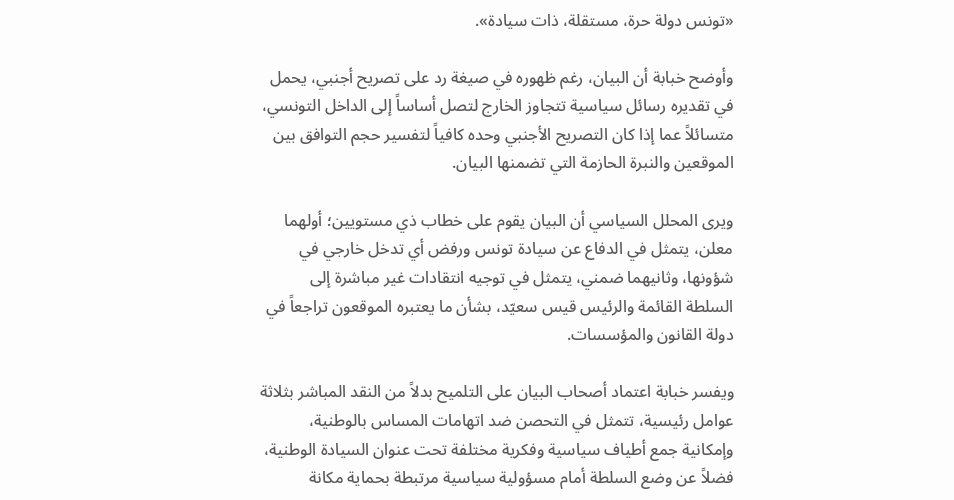«تونس دولة حرة، مستقلة، ذات سيادة».

وأوضح خبابة أن البيان، رغم ظهوره في صيغة رد على تصريح أجنبي، يحمل في تقديره رسائل سياسية تتجاوز الخارج لتصل أساساً إلى الداخل التونسي، متسائلاً عما إذا كان التصريح الأجنبي وحده كافياً لتفسير حجم التوافق بين الموقعين والنبرة الحازمة التي تضمنها البيان.

ويرى المحلل السياسي أن البيان يقوم على خطاب ذي مستويين؛ أولهما معلن، يتمثل في الدفاع عن سيادة تونس ورفض أي تدخل خارجي في شؤونها، وثانيهما ضمني، يتمثل في توجيه انتقادات غير مباشرة إلى السلطة القائمة والرئيس قيس سعيّد، بشأن ما يعتبره الموقعون تراجعاً في دولة القانون والمؤسسات.

ويفسر خبابة اعتماد أصحاب البيان على التلميح بدلاً من النقد المباشر بثلاثة عوامل رئيسية، تتمثل في التحصن ضد اتهامات المساس بالوطنية، وإمكانية جمع أطياف سياسية وفكرية مختلفة تحت عنوان السيادة الوطنية، فضلاً عن وضع السلطة أمام مسؤولية سياسية مرتبطة بحماية مكانة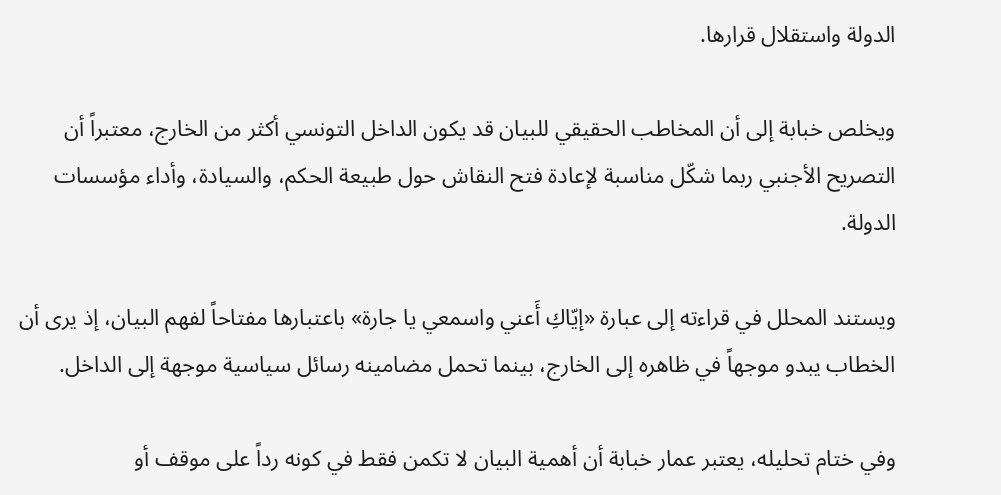الدولة واستقلال قرارها.

ويخلص خبابة إلى أن المخاطب الحقيقي للبيان قد يكون الداخل التونسي أكثر من الخارج، معتبراً أن التصريح الأجنبي ربما شكّل مناسبة لإعادة فتح النقاش حول طبيعة الحكم، والسيادة، وأداء مؤسسات الدولة.

ويستند المحلل في قراءته إلى عبارة «إيّاكِ أَعني واسمعي يا جارة» باعتبارها مفتاحاً لفهم البيان، إذ يرى أن الخطاب يبدو موجهاً في ظاهره إلى الخارج، بينما تحمل مضامينه رسائل سياسية موجهة إلى الداخل.

وفي ختام تحليله، يعتبر عمار خبابة أن أهمية البيان لا تكمن فقط في كونه رداً على موقف أو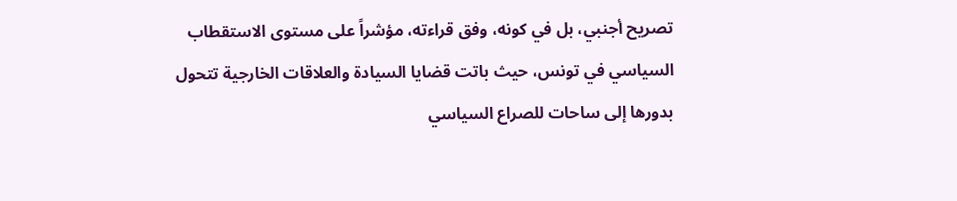تصريح أجنبي، بل في كونه، وفق قراءته، مؤشراً على مستوى الاستقطاب السياسي في تونس، حيث باتت قضايا السيادة والعلاقات الخارجية تتحول بدورها إلى ساحات للصراع السياسي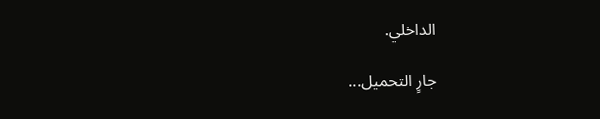الداخلي.

جارٍ التحميل...